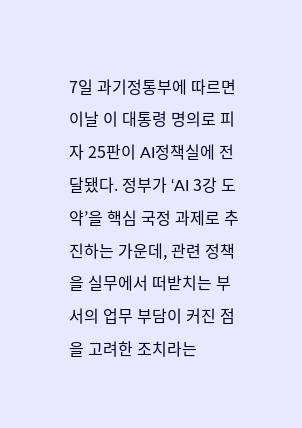7일 과기정통부에 따르면 이날 이 대통령 명의로 피자 25판이 AI정책실에 전달됐다. 정부가 ‘AI 3강 도약’을 핵심 국정 과제로 추진하는 가운데, 관련 정책을 실무에서 떠받치는 부서의 업무 부담이 커진 점을 고려한 조치라는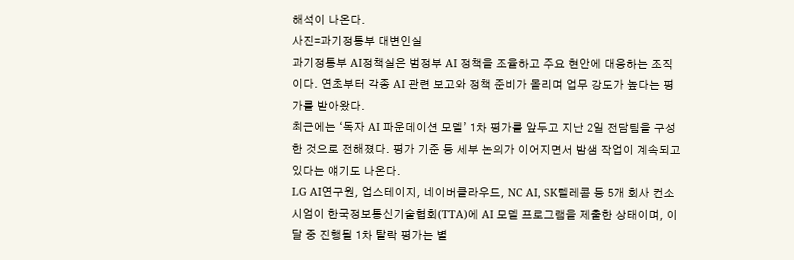해석이 나온다.
사진=과기정통부 대변인실
과기정통부 AI정책실은 범정부 AI 정책을 조율하고 주요 현안에 대응하는 조직이다. 연초부터 각종 AI 관련 보고와 정책 준비가 몰리며 업무 강도가 높다는 평가를 받아왔다.
최근에는 ‘독자 AI 파운데이션 모델’ 1차 평가를 앞두고 지난 2일 전담팀을 구성한 것으로 전해졌다. 평가 기준 등 세부 논의가 이어지면서 밤샘 작업이 계속되고 있다는 얘기도 나온다.
LG AI연구원, 업스테이지, 네이버클라우드, NC AI, SK텔레콤 등 5개 회사 컨소시엄이 한국정보통신기술협회(TTA)에 AI 모델 프로그램을 제출한 상태이며, 이달 중 진행될 1차 탈락 평가는 별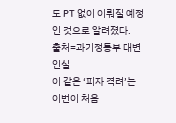도 PT 없이 이뤄질 예정인 것으로 알려졌다.
출처=과기정통부 대변인실
이 같은 ‘피자 격려’는 이번이 처음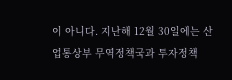이 아니다. 지난해 12월 30일에는 산업통상부 무역정책국과 투자정책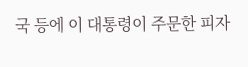국 등에 이 대통령이 주문한 피자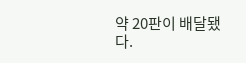약 20판이 배달됐다.